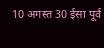10 अगस्त 30 ईसा पूर्व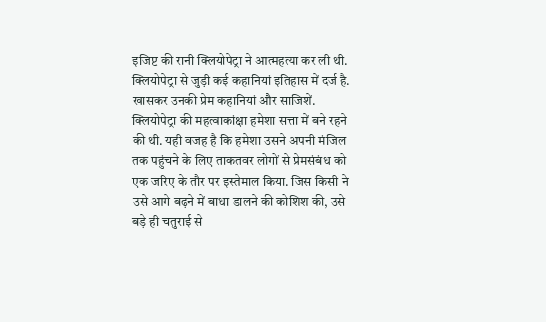इजिप्ट की रानी क्लियोपेट्रा ने आत्महत्या कर ली थी. क्लियोपेट्रा से जुड़ी कई कहानियां इतिहास में दर्ज है. खासकर उनकी प्रेम कहानियां और साजिशें. क्लियोपेट्रा की महत्वाकांक्षा हमेशा सत्ता में बने रहने की थी. यही वजह है कि हमेशा उसने अपनी मंजिल तक पहुंचने के लिए ताकतवर लोगों से प्रेमसंबंध को एक जरिए के तौर पर इस्तेमाल किया. जिस किसी ने उसे आगे बढ़ने में बाधा डालने की कोशिश की, उसे बड़े ही चतुराई से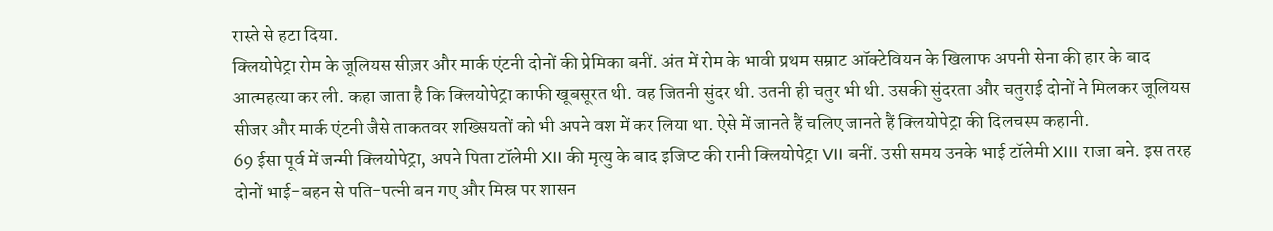रास्ते से हटा दिया.
क्लियोपेट्रा रोम के जूलियस सीज़र और मार्क एंटनी दोनों की प्रेमिका बनीं. अंत में रोम के भावी प्रथम सम्राट ऑक्टेवियन के खिलाफ अपनी सेना की हार के बाद आत्महत्या कर ली. कहा जाता है कि क्लियोपेट्रा काफी खूबसूरत थी. वह जितनी सुंदर थी. उतनी ही चतुर भी थी. उसकी सुंदरता और चतुराई दोनों ने मिलकर जूलियस सीजर और मार्क एंटनी जैसे ताकतवर शख्सियतों को भी अपने वश में कर लिया था. ऐसे में जानते हैं चलिए जानते हैं क्लियोपेट्रा की दिलचस्प कहानी.
69 ईसा पूर्व में जन्मी क्लियोपेट्रा, अपने पिता टॉलेमी XII की मृत्यु के बाद इजिप्ट की रानी क्लियोपेट्रा VII बनीं. उसी समय उनके भाई टॉलेमी XIII राजा बने. इस तरह दोनों भाई-बहन से पति-पत्नी बन गए और मिस्र पर शासन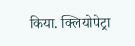किया. क्लियोपेट्रा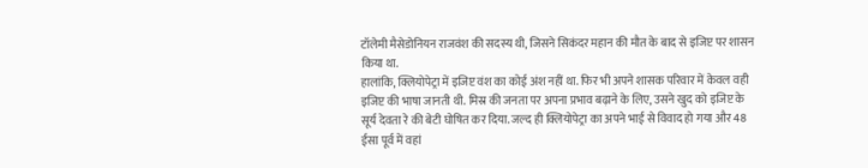टॉलेमी मैसेडोनियन राजवंश की सदस्य थी, जिसने सिकंदर महान की मौत के बाद से इजिप्ट पर शासन किया था.
हालांकि, क्लियोपेट्रा में इजिप्ट वंश का कोई अंश नहीं था. फिर भी अपने शासक परिवार में केवल वही इजिप्ट की भाषा जानती थी. मिस्र की जनता पर अपना प्रभाव बढ़ाने के लिए, उसने खुद को इजिप्ट के सूर्य देवता रे की बेटी घोषित कर दिया. जल्द ही क्लियोपेट्रा का अपने भाई से विवाद हो गया और 48 ईसा पूर्व में वहां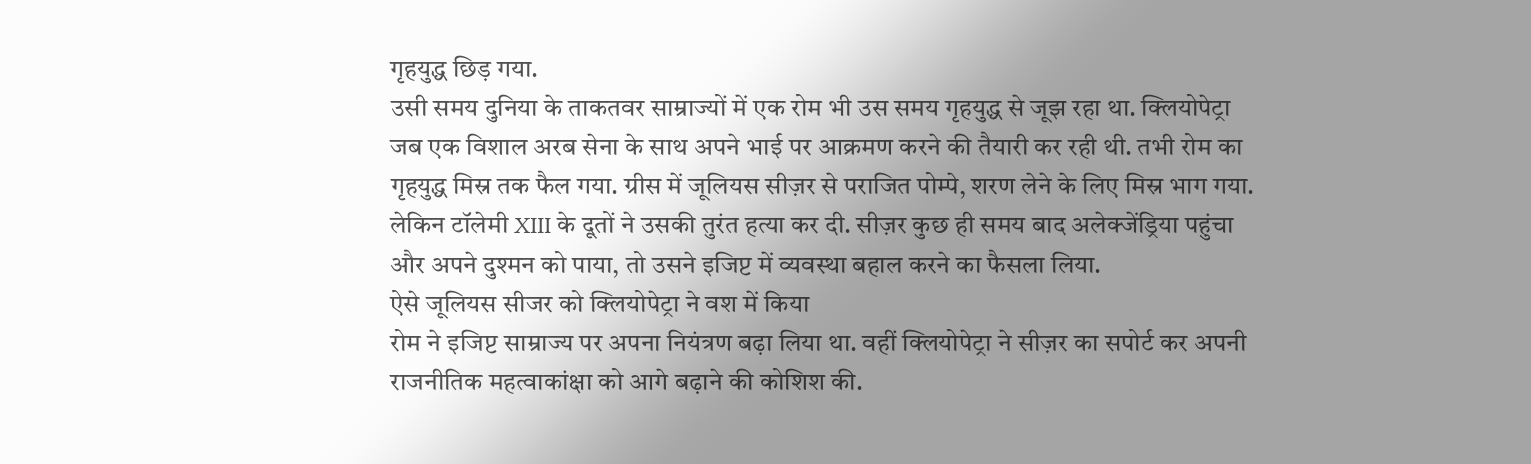गृहयुद्ध छिड़ गया.
उसी समय दुनिया के ताकतवर साम्राज्यों में एक रोम भी उस समय गृहयुद्ध से जूझ रहा था. क्लियोपेट्रा जब एक विशाल अरब सेना के साथ अपने भाई पर आक्रमण करने की तैयारी कर रही थी. तभी रोम का गृहयुद्ध मिस्र तक फैल गया. ग्रीस में जूलियस सीज़र से पराजित पोम्पे, शरण लेने के लिए मिस्र भाग गया. लेकिन टॉलेमी XIII के दूतों ने उसकी तुरंत हत्या कर दी. सीज़र कुछ ही समय बाद अलेक्जेंड्रिया पहुंचा और अपने दुश्मन को पाया, तो उसने इजिप्ट में व्यवस्था बहाल करने का फैसला लिया.
ऐसे जूलियस सीजर को क्लियोपेट्रा ने वश में किया
रोम ने इजिप्ट साम्राज्य पर अपना नियंत्रण बढ़ा लिया था. वहीं क्लियोपेट्रा ने सीज़र का सपोर्ट कर अपनी राजनीतिक महत्वाकांक्षा को आगे बढ़ाने की कोशिश की.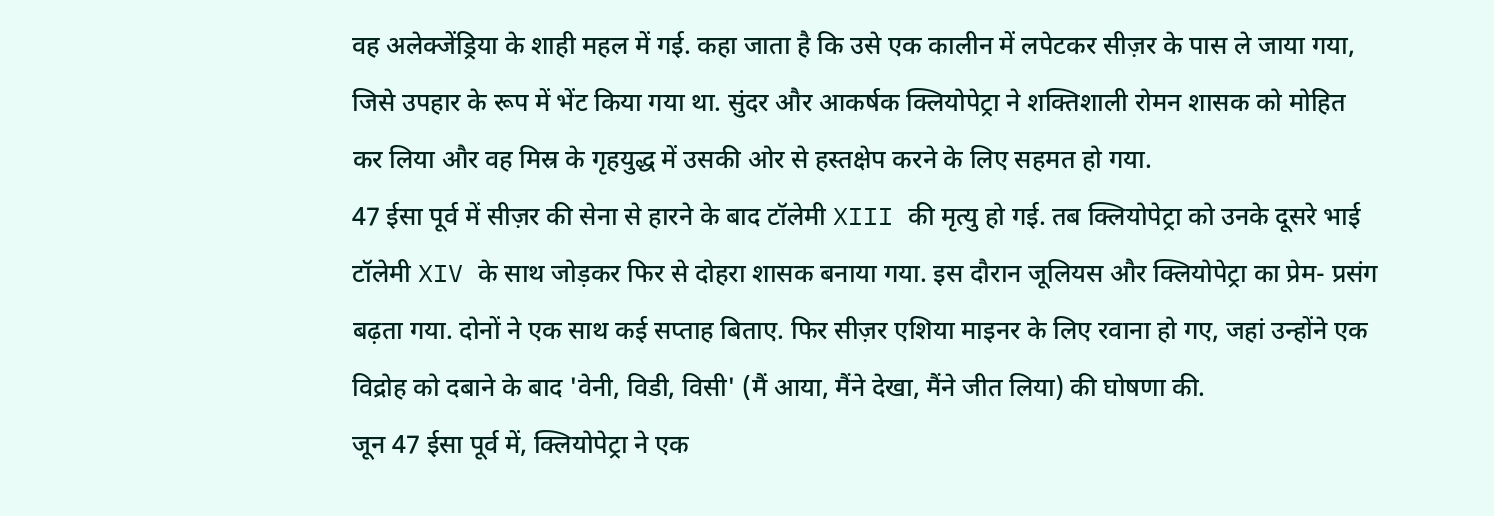वह अलेक्जेंड्रिया के शाही महल में गई. कहा जाता है कि उसे एक कालीन में लपेटकर सीज़र के पास ले जाया गया, जिसे उपहार के रूप में भेंट किया गया था. सुंदर और आकर्षक क्लियोपेट्रा ने शक्तिशाली रोमन शासक को मोहित कर लिया और वह मिस्र के गृहयुद्ध में उसकी ओर से हस्तक्षेप करने के लिए सहमत हो गया.
47 ईसा पूर्व में सीज़र की सेना से हारने के बाद टॉलेमी XIII की मृत्यु हो गई. तब क्लियोपेट्रा को उनके दूसरे भाई टॉलेमी XIV के साथ जोड़कर फिर से दोहरा शासक बनाया गया. इस दौरान जूलियस और क्लियोपेट्रा का प्रेम- प्रसंग बढ़ता गया. दोनों ने एक साथ कई सप्ताह बिताए. फिर सीज़र एशिया माइनर के लिए रवाना हो गए, जहां उन्होंने एक विद्रोह को दबाने के बाद 'वेनी, विडी, विसी' (मैं आया, मैंने देखा, मैंने जीत लिया) की घोषणा की.
जून 47 ईसा पूर्व में, क्लियोपेट्रा ने एक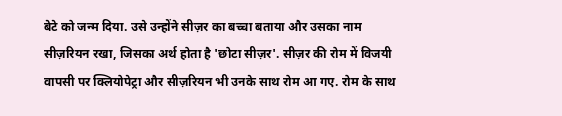बेटे को जन्म दिया. उसे उन्होंने सीज़र का बच्चा बताया और उसका नाम सीज़रियन रखा, जिसका अर्थ होता है 'छोटा सीज़र'. सीज़र की रोम में विजयी वापसी पर क्लियोपेट्रा और सीज़रियन भी उनके साथ रोम आ गए. रोम के साथ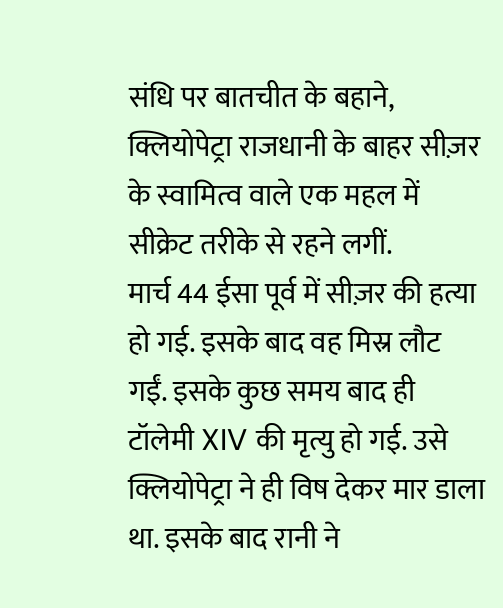संधि पर बातचीत के बहाने, क्लियोपेट्रा राजधानी के बाहर सीज़र के स्वामित्व वाले एक महल में सीक्रेट तरीके से रहने लगीं.
मार्च 44 ईसा पूर्व में सीज़र की हत्या हो गई. इसके बाद वह मिस्र लौट गईं. इसके कुछ समय बाद ही टॉलेमी XIV की मृत्यु हो गई. उसे क्लियोपेट्रा ने ही विष देकर मार डाला था. इसके बाद रानी ने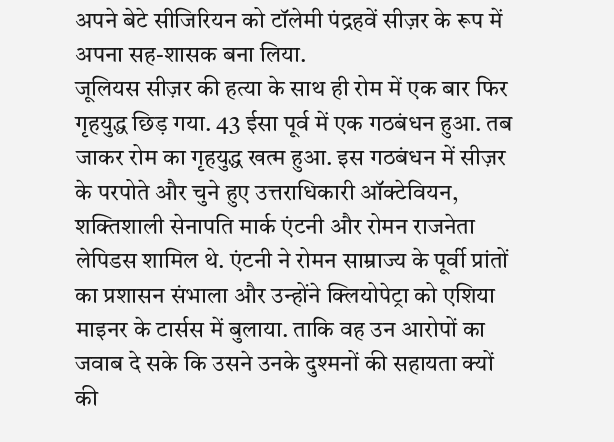अपने बेटे सीजिरियन को टॉलेमी पंद्रहवें सीज़र के रूप में अपना सह-शासक बना लिया.
जूलियस सीज़र की हत्या के साथ ही रोम में एक बार फिर गृहयुद्ध छिड़ गया. 43 ईसा पूर्व में एक गठबंधन हुआ. तब जाकर रोम का गृहयुद्ध खत्म हुआ. इस गठबंधन में सीज़र के परपोते और चुने हुए उत्तराधिकारी ऑक्टेवियन, शक्तिशाली सेनापति मार्क एंटनी और रोमन राजनेता लेपिडस शामिल थे. एंटनी ने रोमन साम्राज्य के पूर्वी प्रांतों का प्रशासन संभाला और उन्होंने क्लियोपेट्रा को एशिया माइनर के टार्सस में बुलाया. ताकि वह उन आरोपों का जवाब दे सके कि उसने उनके दुश्मनों की सहायता क्यों की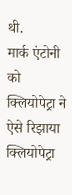थी.
मार्क एंटोनी को क्लियोपेट्रा ने ऐसे रिझाया
क्लियोपेट्रा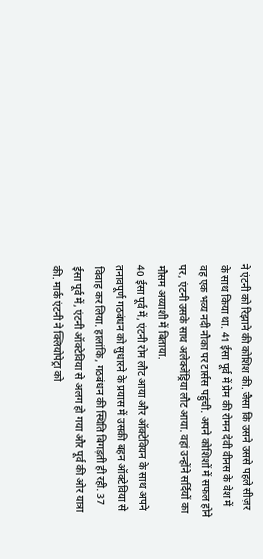ने एंटनी को रिझाने की कोशिश की. जैसा कि उसने उससे पहले सीज़र के साथ किया था. 41 ईसा पूर्व में प्रेम की रोमन देवी वीनस के वेश में वह एक भव्य नदी नौका पर टार्सस पहुंची. अपने कोशिशों में सफल होने पर, एंटनी उसके साथ अलेक्जेंड्रिया लौट आया. वहां उन्होंने सर्दियों का मौसम अय्याशी में बिताया.
40 ईसा पूर्व में, एंटनी रोम लौट आया और ऑक्टेवियन के साथ अपने तनावपूर्ण गठबंधन को सुधारने के प्रयास में उसकी बहन ऑक्टेविया से विवाह कर लिया. हालांकि, गठबंधन की स्थिति बिगड़ती ही रही. 37 ईसा पूर्व में, एंटनी ऑक्टेविया से अलग हो गया और पूर्व की ओर यात्रा की. मार्क एंटनी ने क्लियोपेट्रा को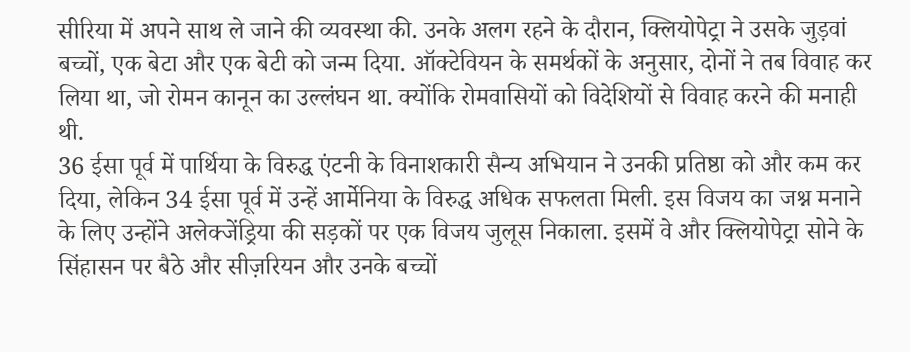सीरिया में अपने साथ ले जाने की व्यवस्था की. उनके अलग रहने के दौरान, क्लियोपेट्रा ने उसके जुड़वां बच्चों, एक बेटा और एक बेटी को जन्म दिया. ऑक्टेवियन के समर्थकों के अनुसार, दोनों ने तब विवाह कर लिया था, जो रोमन कानून का उल्लंघन था. क्योंकि रोमवासियों को विदेशियों से विवाह करने की मनाही थी.
36 ईसा पूर्व में पार्थिया के विरुद्ध एंटनी के विनाशकारी सैन्य अभियान ने उनकी प्रतिष्ठा को और कम कर दिया, लेकिन 34 ईसा पूर्व में उन्हें आर्मेनिया के विरुद्ध अधिक सफलता मिली. इस विजय का जश्न मनाने के लिए उन्होंने अलेक्जेंड्रिया की सड़कों पर एक विजय जुलूस निकाला. इसमें वे और क्लियोपेट्रा सोने के सिंहासन पर बैठे और सीज़रियन और उनके बच्चों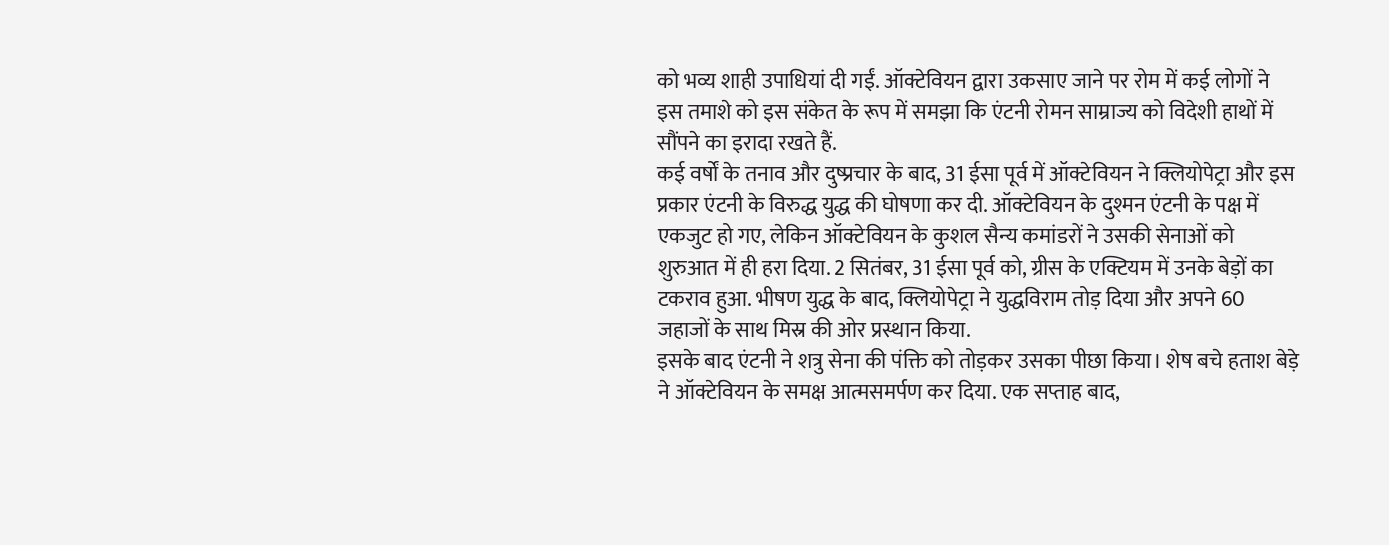को भव्य शाही उपाधियां दी गईं. ऑक्टेवियन द्वारा उकसाए जाने पर रोम में कई लोगों ने इस तमाशे को इस संकेत के रूप में समझा कि एंटनी रोमन साम्राज्य को विदेशी हाथों में सौंपने का इरादा रखते हैं.
कई वर्षों के तनाव और दुष्प्रचार के बाद, 31 ईसा पूर्व में ऑक्टेवियन ने क्लियोपेट्रा और इस प्रकार एंटनी के विरुद्ध युद्ध की घोषणा कर दी. ऑक्टेवियन के दुश्मन एंटनी के पक्ष में एकजुट हो गए, लेकिन ऑक्टेवियन के कुशल सैन्य कमांडरों ने उसकी सेनाओं को शुरुआत में ही हरा दिया. 2 सितंबर, 31 ईसा पूर्व को, ग्रीस के एक्टियम में उनके बेड़ों का टकराव हुआ. भीषण युद्ध के बाद, क्लियोपेट्रा ने युद्धविराम तोड़ दिया और अपने 60 जहाजों के साथ मिस्र की ओर प्रस्थान किया.
इसके बाद एंटनी ने शत्रु सेना की पंक्ति को तोड़कर उसका पीछा किया। शेष बचे हताश बेड़े ने ऑक्टेवियन के समक्ष आत्मसमर्पण कर दिया. एक सप्ताह बाद,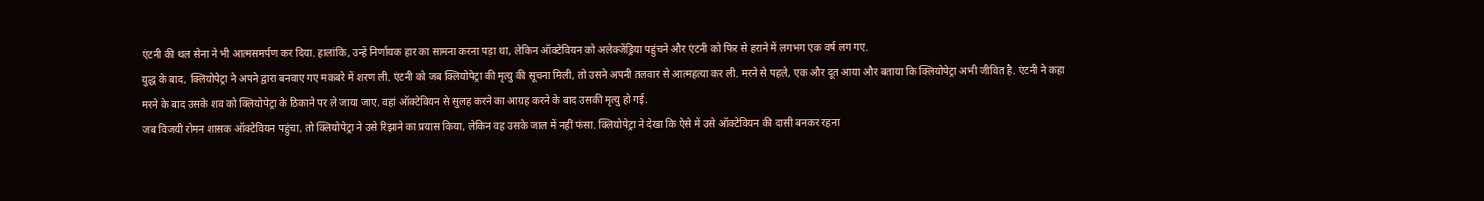एंटनी की थल सेना ने भी आत्मसमर्पण कर दिया. हालांकि, उन्हें निर्णायक हार का सामना करना पड़ा था, लेकिन ऑक्टेवियन को अलेक्जेंड्रिया पहुंचने और एंटनी को फिर से हराने में लगभग एक वर्ष लग गए.
युद्ध के बाद, क्लियोपेट्रा ने अपने द्वारा बनवाए गए मकबरे में शरण ली. एंटनी को जब क्लियोपेट्रा की मृत्यु की सूचना मिली, तो उसने अपनी तलवार से आत्महत्या कर ली. मरने से पहले, एक और दूत आया और बताया कि क्लियोपेट्रा अभी जीवित है. एंटनी ने कहा मरने के बाद उसके शव को क्लियोपेट्रा के ठिकाने पर ले जाया जाए. वहां ऑक्टेवियन से सुलह करने का आग्रह करने के बाद उसकी मृत्यु हो गई.
जब विजयी रोमन शासक ऑक्टेवियन पहुंचा, तो क्लियोपेट्रा ने उसे रिझाने का प्रयास किया, लेकिन वह उसके जाल में नहीं फंसा. क्लियोपेट्रा ने देखा कि ऐसे में उसे ऑक्टेवियन की दासी बनकर रहना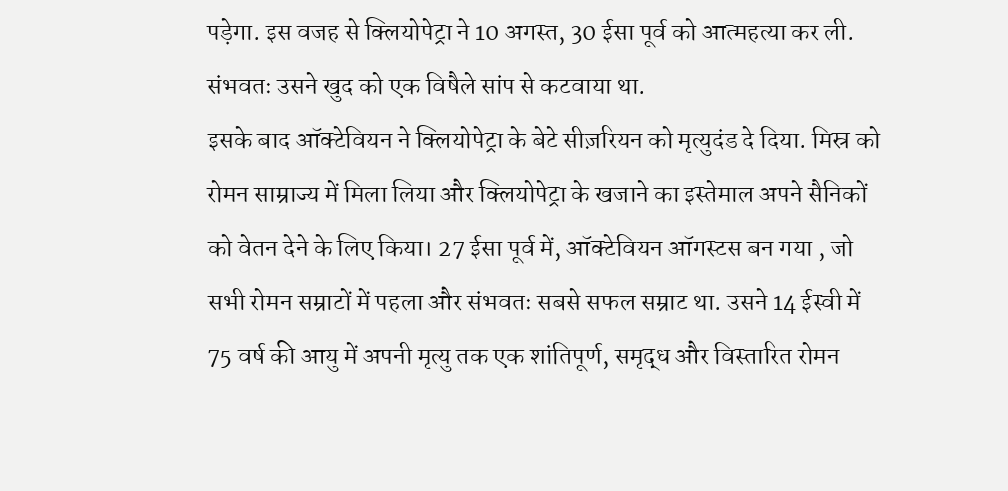पड़ेगा. इस वजह से क्लियोपेट्रा ने 10 अगस्त, 30 ईसा पूर्व को आत्महत्या कर ली. संभवतः उसने खुद को एक विषैले सांप से कटवाया था.
इसके बाद ऑक्टेवियन ने क्लियोपेट्रा के बेटे सीज़रियन को मृत्युदंड दे दिया. मिस्र को रोमन साम्राज्य में मिला लिया और क्लियोपेट्रा के खजाने का इस्तेमाल अपने सैनिकों को वेतन देने के लिए किया। 27 ईसा पूर्व में, ऑक्टेवियन ऑगस्टस बन गया , जो सभी रोमन सम्राटों में पहला और संभवतः सबसे सफल सम्राट था. उसने 14 ईस्वी में 75 वर्ष की आयु में अपनी मृत्यु तक एक शांतिपूर्ण, समृद्ध और विस्तारित रोमन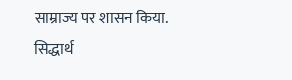साम्राज्य पर शासन किया.
सिद्धार्थ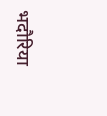भदौरिया